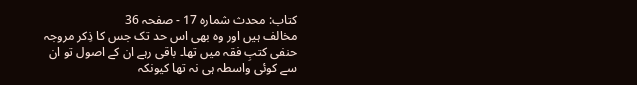کتاب: محدث شمارہ 17 - صفحہ 36
مخالف ہیں اور وہ بھی اس حد تک جس کا ذِکر مروجہ حنفی کتبِ فقہ میں تھا۔ باقی رہے ان کے اصول تو ان سے کوئی واسطہ ہی نہ تھا کیونکہ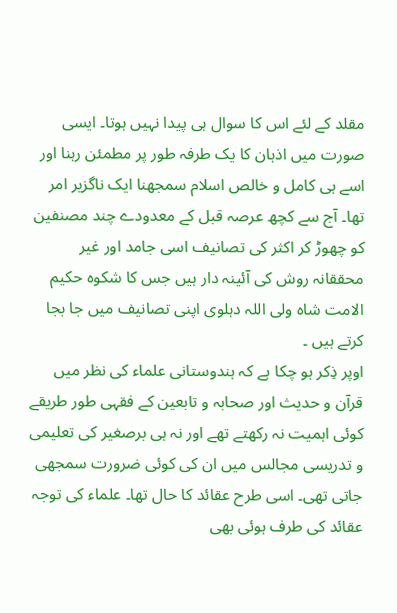مقلد کے لئے اس کا سوال ہی پیدا نہیں ہوتا۔ ایسی صورت میں اذہان کا یک طرفہ طور پر مطمئن رہنا اور اسے ہی کامل و خالص اسلام سمجھنا ایک ناگزیر امر تھا۔ آج سے کچھ عرصہ قبل کے معدودے چند مصنفین کو چھوڑ کر اکثر کی تصانیف اسی جامد اور غیر محققانہ روش کی آئینہ دار ہیں جس کا شکوہ حکیم الامت شاہ ولی اللہ دہلوی اپنی تصانیف میں جا بجا کرتے ہیں ۔
اوپر ذِکر ہو چکا ہے کہ ہندوستانی علماء کی نظر میں قرآن و حدیث اور صحابہ و تابعین کے فقہی طور طریقے کوئی اہمیت نہ رکھتے تھے اور نہ ہی برصغیر کی تعلیمی و تدریسی مجالس میں ان کی کوئی ضرورت سمجھی جاتی تھی۔ اسی طرح عقائد کا حال تھا۔ علماء کی توجہ عقائد کی طرف ہوئی بھی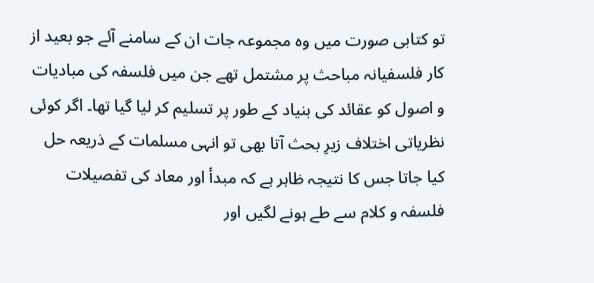تو کتابی صورت میں وہ مجموعہ جات ان کے سامنے آئے جو بعید از کار فلسفیانہ مباحث پر مشتمل تھے جن میں فلسفہ کی مبادیات و اصول کو عقائد کی بنیاد کے طور پر تسلیم کر لیا گیا تھا۔ اگر کوئی نظریاتی اختلاف زیرِ بحث آتا بھی تو انہی مسلمات کے ذریعہ حل کیا جاتا جس کا نتیجہ ظاہر ہے کہ مبدأ اور معاد کی تفصیلات فلسفہ و کلام سے طے ہونے لگیں اور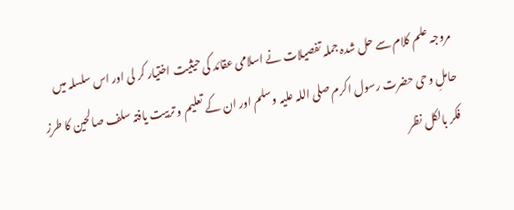مروجہ علم کلام سے حل شدہ جملہ تفصیلات نے اسلامی عقائد کی حیثیت اختیار کر لی اور اس سلسلہ میں حاملِ وحی حضرت رسول اکرم صلی اللہ علیہ وسلم اور ان کے تعلیم و تربیت یافتہ سلف صالحین کا طرزِ فکر بالکل نظر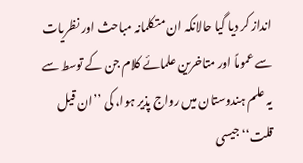انداز کر دیا گیا حالانکہ ان متکلمانہ مباحث اور نظریات سے عموماً اور متاخرین علمائے کلام جن کے توسط سے یہ علم ہندوستان میں رواج پذیر ہوا، کی ’’ان قیل قلت‘‘ جیسی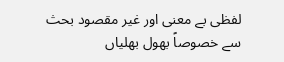لفظی بے معنی اور غیر مقصود بحث سے خصوصاً بھول بھلیاں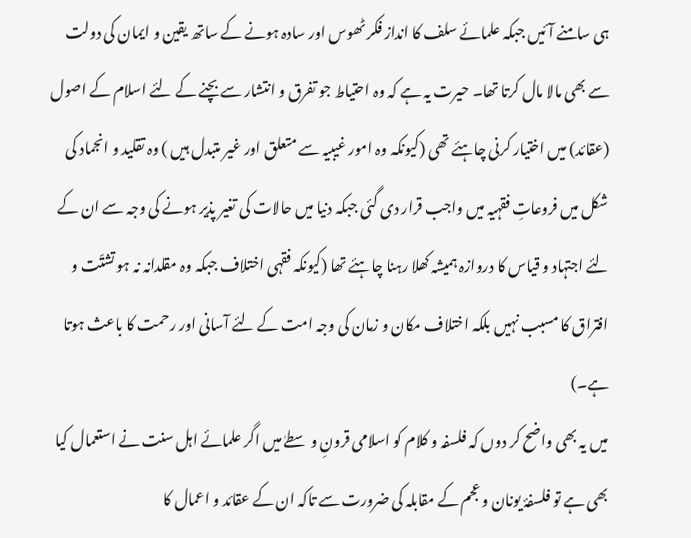ہی سامنے آئیں جبکہ علمائے سلف کا انداز فکر ٹھوس اور سادہ ہونے کے ساتھ یقین و ایمان کی دولت سے بھی مالا مال کرتا تھا۔ حیرت یہ ہے کہ وہ احتیاط جو تفرق و انتشار سے بچنے کے لئے اسلام کے اصول (عقائد) میں اختیار کرنی چاہئے تھی (کیونکہ وہ امور غیبیہ سے متعلق اور غیر متبدل ہیں ) وہ تقلید و انجماد کی شکل میں فروعاتِ فقہیہ میں واجب قرار دی گئی جبکہ دنیا میں حالات کی تغیر پذیر ہونے کی وجہ سے ان کے لئے اجتہاد و قیاس کا دروازہ ہمیشہ کھلا رہنا چاہئے تھا (کیونکہ فقہی اختلاف جبکہ وہ مقلدانہ نہ ہو تشتّت و افتراق کا مسبب نہیں بلکہ اختلاف مکان و زمان کی وجہ امت کے لئے آسانی اور رحمت کا باعث ہوتا ہے۔)
میں یہ بھی واضح کر دوں کہ فلسفہ و کلام کو اسلامی قرونِ وسطےٰ میں اگر علمائے اہل سنت نے استعمال کیا بھی ہے تو فلسفۂ یونان و عجم کے مقابلہ کی ضرورت سے تاکہ ان کے عقائد و اعمال کا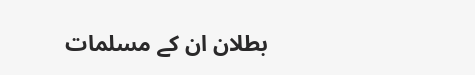بطلان ان کے مسلمات